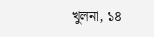খুলনা, ১৪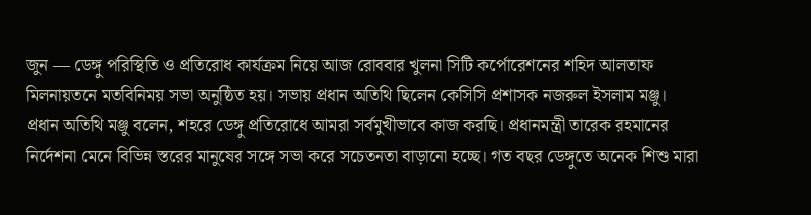জুন — ডেঙ্গু পরিস্থিতি ও প্রতিরোধ কার্যক্রম নিয়ে আজ রোববার খুলনা সিটি কর্পোরেশনের শহিদ আলতাফ মিলনায়তনে মতবিনিময় সভা অনুষ্ঠিত হয়। সভায় প্রধান অতিথি ছিলেন কেসিসি প্রশাসক নজরুল ইসলাম মঞ্জু।
প্রধান অতিথি মঞ্জু বলেন, শহরে ডেঙ্গু প্রতিরোধে আমরা সর্বমুখীভাবে কাজ করছি। প্রধানমন্ত্রী তারেক রহমানের নির্দেশনা মেনে বিভিন্ন স্তরের মানুষের সঙ্গে সভা করে সচেতনতা বাড়ানো হচ্ছে। গত বছর ডেঙ্গুতে অনেক শিশু মারা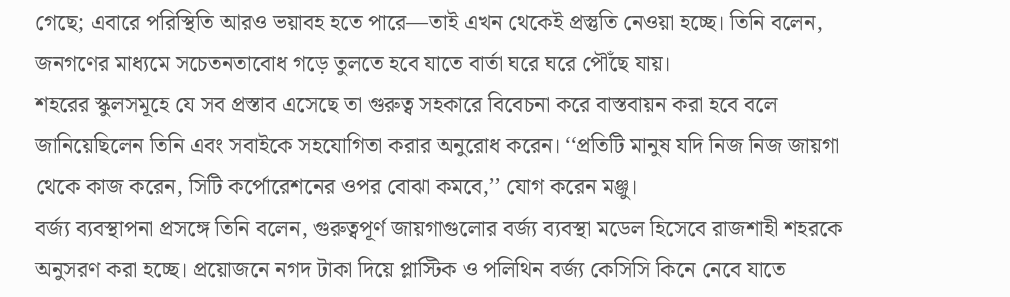গেছে; এবারে পরিস্থিতি আরও ভয়াবহ হতে পারে—তাই এখন থেকেই প্রস্তুতি নেওয়া হচ্ছে। তিনি বলেন, জনগণের মাধ্যমে সচেতনতাবোধ গড়ে তুলতে হবে যাতে বার্তা ঘরে ঘরে পৌঁছে যায়।
শহরের স্কুলসমূহে যে সব প্রস্তাব এসেছে তা গুরুত্ব সহকারে বিবেচনা করে বাস্তবায়ন করা হবে বলে জানিয়েছিলেন তিনি এবং সবাইকে সহযোগিতা করার অনুরোধ করেন। ‘‘প্রতিটি মানুষ যদি নিজ নিজ জায়গা থেকে কাজ করেন, সিটি কর্পোরেশনের ওপর বোঝা কমবে,’’ যোগ করেন মঞ্জু।
বর্জ্য ব্যবস্থাপনা প্রসঙ্গে তিনি বলেন, গুরুত্বপূর্ণ জায়গাগুলোর বর্জ্য ব্যবস্থা মডেল হিসেবে রাজশাহী শহরকে অনুসরণ করা হচ্ছে। প্রয়োজনে নগদ টাকা দিয়ে প্লাস্টিক ও পলিথিন বর্জ্য কেসিসি কিনে নেবে যাতে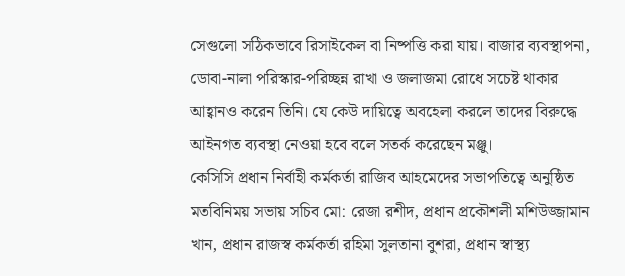সেগুলো সঠিকভাবে রিসাইকেল বা নিষ্পত্তি করা যায়। বাজার ব্যবস্থাপনা, ডোবা-নালা পরিস্কার-পরিচ্ছন্ন রাখা ও জলাজমা রোধে সচেষ্ট থাকার আহ্বানও করেন তিনি। যে কেউ দায়িত্বে অবহেলা করলে তাদের বিরুদ্ধে আইনগত ব্যবস্থা নেওয়া হবে বলে সতর্ক করেছেন মঞ্জু।
কেসিসি প্রধান নির্বাহী কর্মকর্তা রাজিব আহমেদের সভাপতিত্বে অনুষ্ঠিত মতবিনিময় সভায় সচিব মো: রেজা রশীদ, প্রধান প্রকৌশলী মশিউজ্জামান খান, প্রধান রাজস্ব কর্মকর্তা রহিমা সুলতানা বুশরা, প্রধান স্বাস্থ্য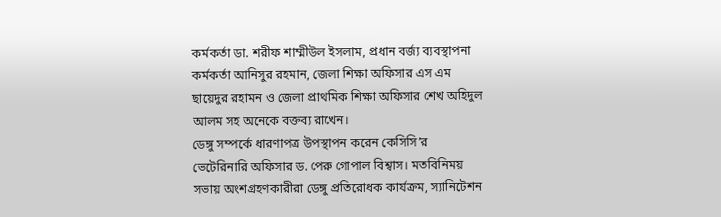কর্মকর্তা ডা. শরীফ শাম্মীউল ইসলাম, প্রধান বর্জ্য ব্যবস্থাপনা কর্মকর্তা আনিসুর রহমান, জেলা শিক্ষা অফিসার এস এম ছায়েদুর রহামন ও জেলা প্রাথমিক শিক্ষা অফিসার শেখ অহিদুল আলম সহ অনেকে বক্তব্য রাখেন।
ডেঙ্গু সম্পর্কে ধারণাপত্র উপস্থাপন করেন কেসিসি’র ভেটেরিনারি অফিসার ড. পেরু গোপাল বিশ্বাস। মতবিনিময় সভায় অংশগ্রহণকারীরা ডেঙ্গু প্রতিরোধক কার্যক্রম, স্যানিটেশন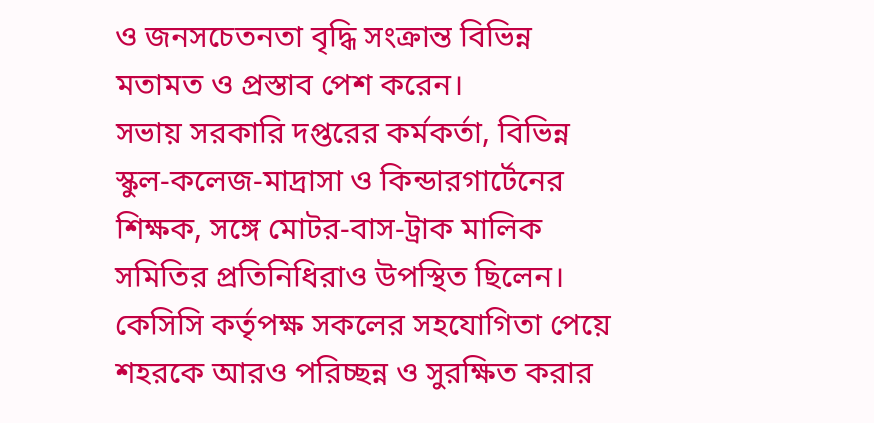ও জনসচেতনতা বৃদ্ধি সংক্রান্ত বিভিন্ন মতামত ও প্রস্তাব পেশ করেন।
সভায় সরকারি দপ্তরের কর্মকর্তা, বিভিন্ন স্কুল-কলেজ-মাদ্রাসা ও কিন্ডারগার্টেনের শিক্ষক, সঙ্গে মোটর-বাস-ট্রাক মালিক সমিতির প্রতিনিধিরাও উপস্থিত ছিলেন। কেসিসি কর্তৃপক্ষ সকলের সহযোগিতা পেয়ে শহরকে আরও পরিচ্ছন্ন ও সুরক্ষিত করার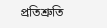প্রতিশ্রুতি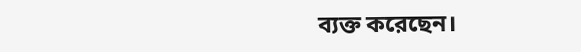ব্যক্ত করেছেন।